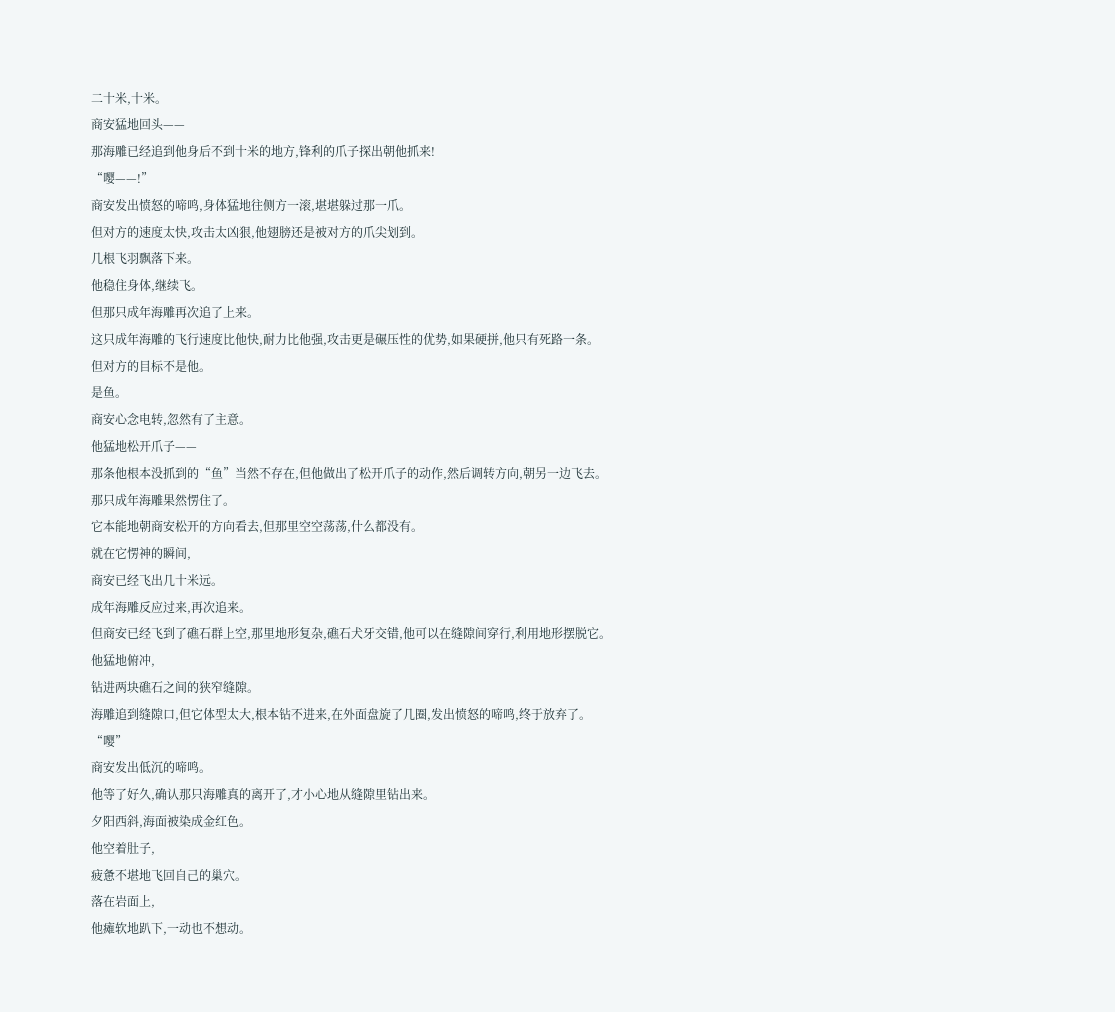二十米,十米。
商安猛地回头——
那海雕已经追到他身后不到十米的地方,锋利的爪子探出朝他抓来!
“嘤——!”
商安发出愤怒的啼鸣,身体猛地往侧方一滚,堪堪躲过那一爪。
但对方的速度太快,攻击太凶狠,他翅膀还是被对方的爪尖划到。
几根飞羽飘落下来。
他稳住身体,继续飞。
但那只成年海雕再次追了上来。
这只成年海雕的飞行速度比他快,耐力比他强,攻击更是碾压性的优势,如果硬拼,他只有死路一条。
但对方的目标不是他。
是鱼。
商安心念电转,忽然有了主意。
他猛地松开爪子——
那条他根本没抓到的“鱼”当然不存在,但他做出了松开爪子的动作,然后调转方向,朝另一边飞去。
那只成年海雕果然愣住了。
它本能地朝商安松开的方向看去,但那里空空荡荡,什么都没有。
就在它愣神的瞬间,
商安已经飞出几十米远。
成年海雕反应过来,再次追来。
但商安已经飞到了礁石群上空,那里地形复杂,礁石犬牙交错,他可以在缝隙间穿行,利用地形摆脱它。
他猛地俯冲,
钻进两块礁石之间的狭窄缝隙。
海雕追到缝隙口,但它体型太大,根本钻不进来,在外面盘旋了几圈,发出愤怒的啼鸣,终于放弃了。
“嘤”
商安发出低沉的啼鸣。
他等了好久,确认那只海雕真的离开了,才小心地从缝隙里钻出来。
夕阳西斜,海面被染成金红色。
他空着肚子,
疲惫不堪地飞回自己的巢穴。
落在岩面上,
他瘫软地趴下,一动也不想动。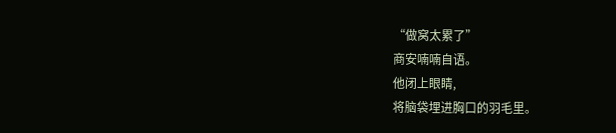“做窝太累了”
商安喃喃自语。
他闭上眼睛,
将脑袋埋进胸口的羽毛里。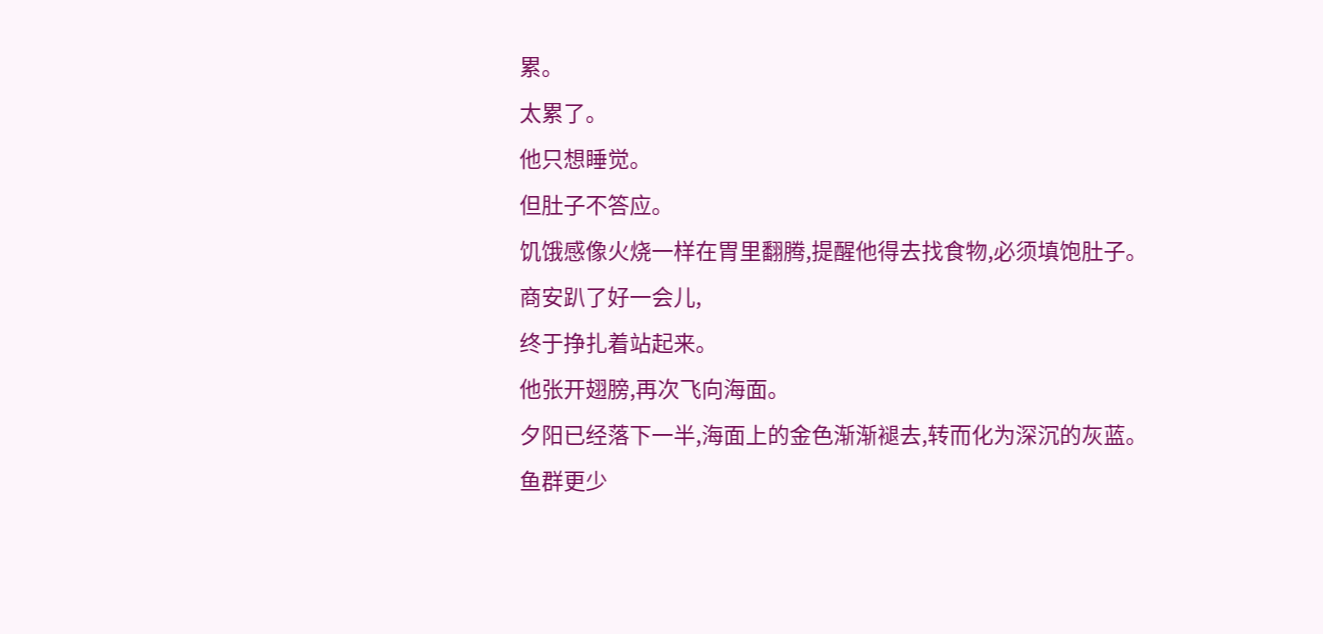累。
太累了。
他只想睡觉。
但肚子不答应。
饥饿感像火烧一样在胃里翻腾,提醒他得去找食物,必须填饱肚子。
商安趴了好一会儿,
终于挣扎着站起来。
他张开翅膀,再次飞向海面。
夕阳已经落下一半,海面上的金色渐渐褪去,转而化为深沉的灰蓝。
鱼群更少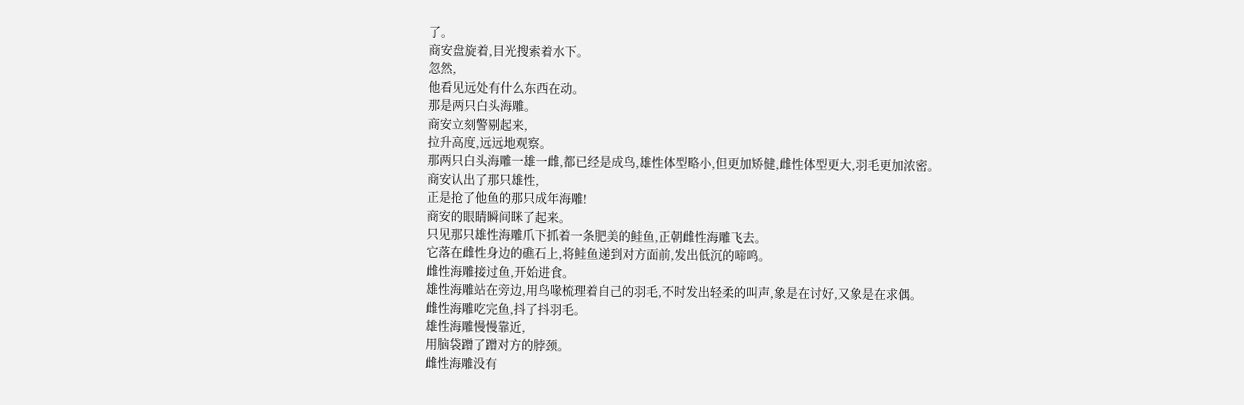了。
商安盘旋着,目光搜索着水下。
忽然,
他看见远处有什么东西在动。
那是两只白头海雕。
商安立刻警剔起来,
拉升高度,远远地观察。
那两只白头海雕一雄一雌,都已经是成鸟,雄性体型略小,但更加矫健,雌性体型更大,羽毛更加浓密。
商安认出了那只雄性,
正是抢了他鱼的那只成年海雕!
商安的眼睛瞬间眯了起来。
只见那只雄性海雕爪下抓着一条肥美的鲑鱼,正朝雌性海雕飞去。
它落在雌性身边的礁石上,将鲑鱼递到对方面前,发出低沉的啼鸣。
雌性海雕接过鱼,开始进食。
雄性海雕站在旁边,用鸟喙梳理着自己的羽毛,不时发出轻柔的叫声,象是在讨好,又象是在求偶。
雌性海雕吃完鱼,抖了抖羽毛。
雄性海雕慢慢靠近,
用脑袋蹭了蹭对方的脖颈。
雌性海雕没有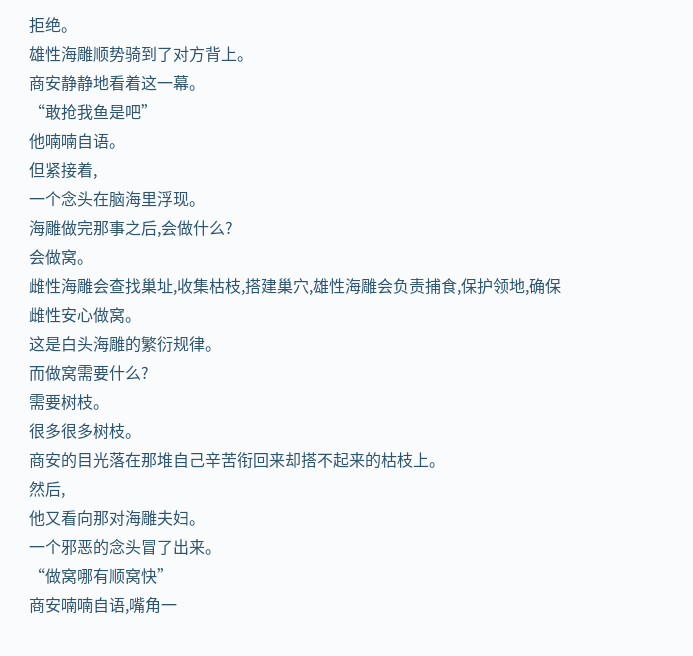拒绝。
雄性海雕顺势骑到了对方背上。
商安静静地看着这一幕。
“敢抢我鱼是吧”
他喃喃自语。
但紧接着,
一个念头在脑海里浮现。
海雕做完那事之后,会做什么?
会做窝。
雌性海雕会查找巢址,收集枯枝,搭建巢穴,雄性海雕会负责捕食,保护领地,确保雌性安心做窝。
这是白头海雕的繁衍规律。
而做窝需要什么?
需要树枝。
很多很多树枝。
商安的目光落在那堆自己辛苦衔回来却搭不起来的枯枝上。
然后,
他又看向那对海雕夫妇。
一个邪恶的念头冒了出来。
“做窝哪有顺窝快”
商安喃喃自语,嘴角一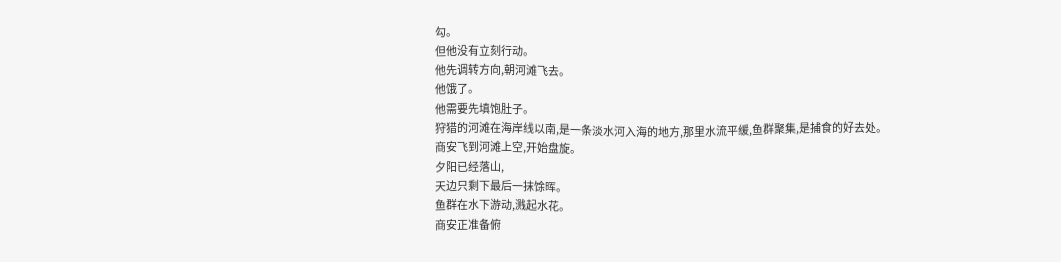勾。
但他没有立刻行动。
他先调转方向,朝河滩飞去。
他饿了。
他需要先填饱肚子。
狩猎的河滩在海岸线以南,是一条淡水河入海的地方,那里水流平缓,鱼群聚集,是捕食的好去处。
商安飞到河滩上空,开始盘旋。
夕阳已经落山,
天边只剩下最后一抹馀晖。
鱼群在水下游动,溅起水花。
商安正准备俯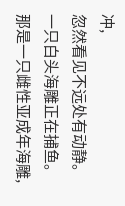冲,
忽然看见不远处有动静。
一只白头海雕正在捕鱼。
那是一只雌性亚成年海雕,